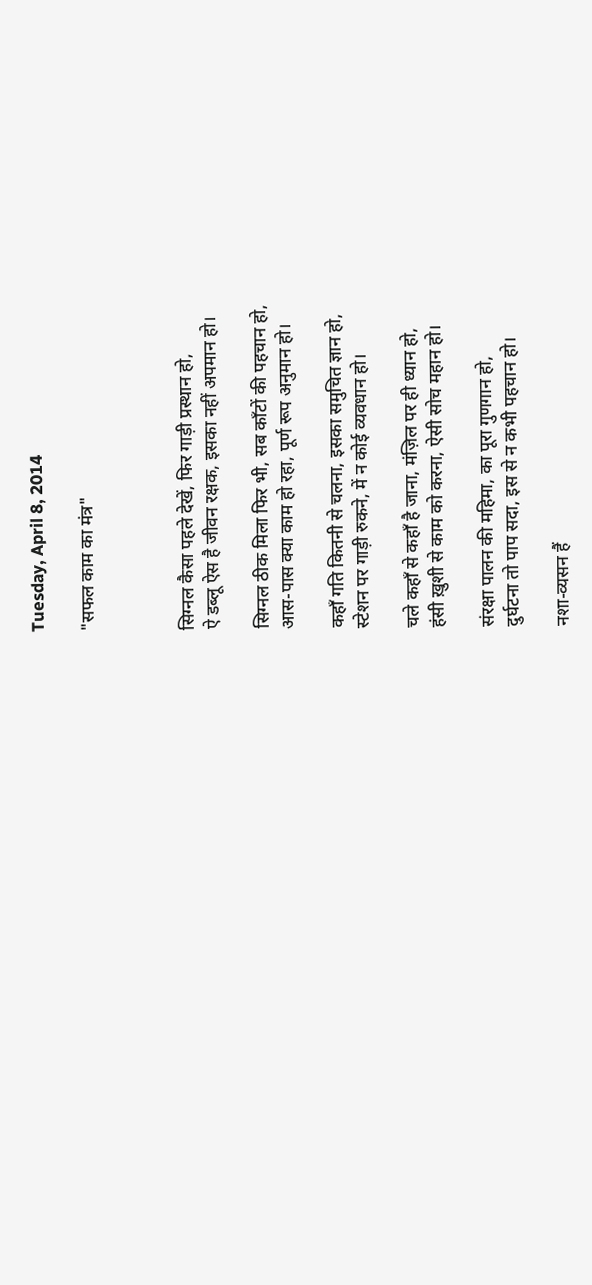Tuesday, April 8, 2014

"सफल काम का मंत्र"



सिग्नल कैसा पहले देखें, फिर गाड़ी प्रस्थान हो,
ऐ डब्लू ऐस है जीवन रक्षक, इसका नहीं अपमान हो।

सिग्नल ठीक मिला फिर भी, सब काँटों की पहचान हो,
आस-पास क्या काम हो रहा, पूर्ण रूप अनुमान हो।

कहाँ गति कितनी से चलना, इसका समुचित ज्ञान हो,
स्टेशन पर गाड़ी रुकने, में न कोई व्यवधान हो।

चले कहाँ से कहाँ है जाना, मंज़िल पर ही ध्यान हो,
हंसी ख़ुशी से काम को करना, ऐसी सोच महान हो।

संरक्षा पालन की महिमा, का पूरा गुणगान हो,
दुर्घटना तो पाप सदा, इस से न कभी पहचान हो।

नशा-व्यसन हैं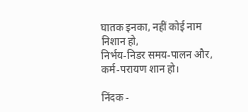घातक इनका, नहीं कोई नाम निशान हो,
निर्भय-निडर समय-पालन और, कर्म-परायण शान हो।

निंदक -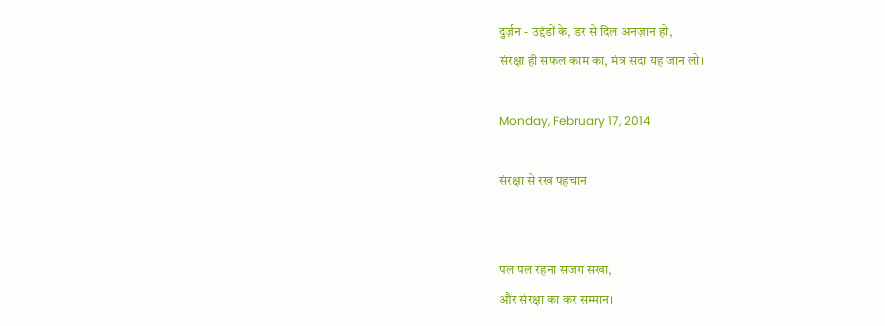दुर्ज़न - उद्दंडों के, डर से दिल अनज़ान हो,
संरक्षा ही सफल काम का, मंत्र सदा यह जान लो।

Monday, February 17, 2014

संरक्षा से रख पहचान


पल पल रहना सजग सखा,
और संरक्षा का कर सम्मान।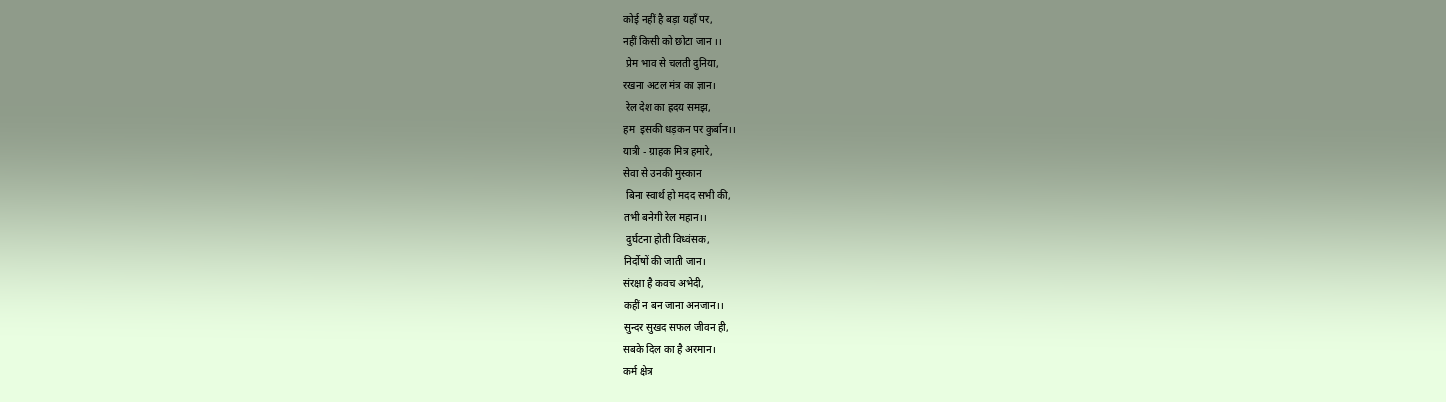कोई नहीं है बड़ा यहाँ पर,
नहीं किसी को छोटा जान ।।
 प्रेम भाव से चलती दुनिया,
रखना अटल मंत्र का ज्ञान।
 रेल देश का ह्रदय समझ,
हम  इसकी धड़कन पर कुर्बान।।
यात्री - ग्राहक मित्र हमारे,
सेवा से उनकी मुस्कान
 बिना स्वार्थ हो मदद सभी की,
तभी बनेगी रेल महान।।
 दुर्घटना होती विध्वंसक,
निर्दोषों की जाती जान।
संरक्षा है कवच अभेदी,
कहीं न बन जाना अनजान।।
सुन्दर सुखद सफल जीवन ही,
सबके दिल का है अरमान।
कर्म क्षेत्र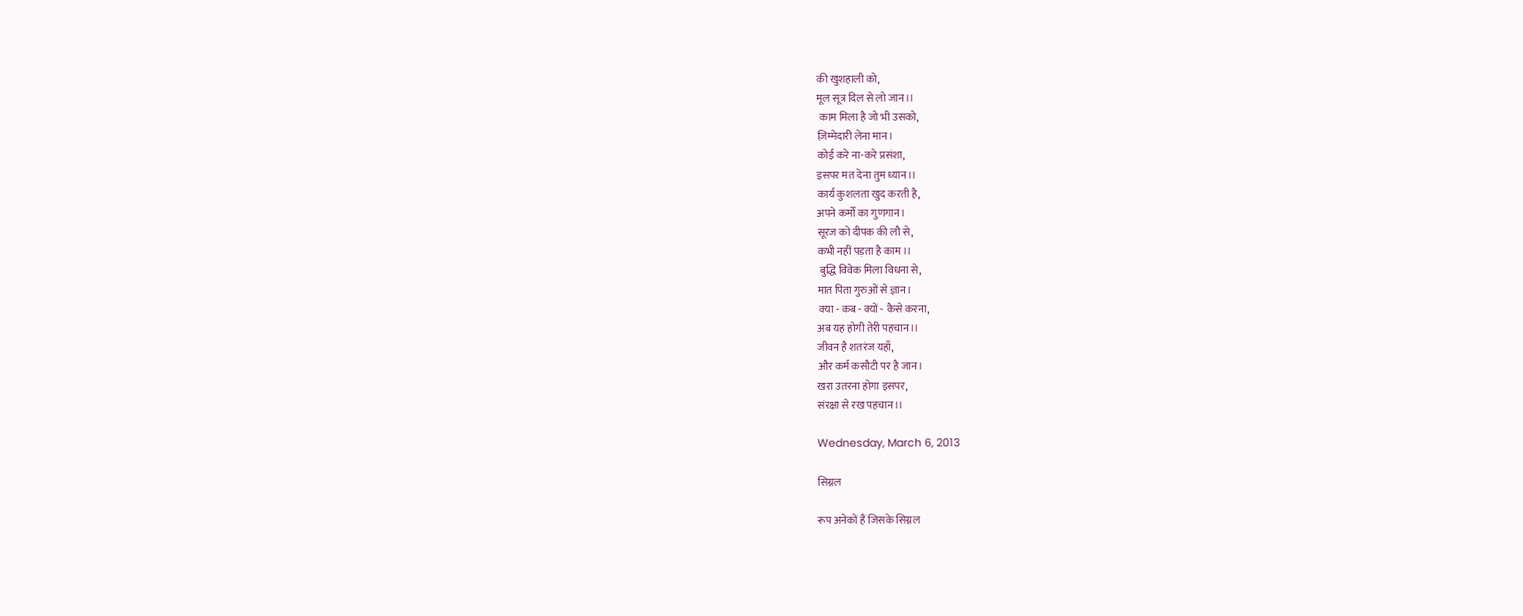की खुशहाली को,
मूल सूत्र दिल से लो जान।।
 काम मिला है जो भी उसको,
ज़िम्मेदारी लेना मान।
कोई करे ना-करे प्रसंशा,
इसपर मत देना तुम ध्यान।।
कार्य कुशलता खुद करती है,
अपने कर्मों का गुणगान।
सूरज को दीपक की लौ से,
कभी नहीं पड़ता है काम।।
 बुद्धि विवेक मिला विधना से,
मात पिता गुरुओं से ज्ञान।
 क्या - कब - क्यों - कैसे करना,
अब यह होगी तेरी पहचान।।
जीवन है शतरंज यहाँ,
और कर्म कसौटी पर है जान।
खरा उतरना होगा इसपर,
संरक्षा से रख पहचान।।

Wednesday, March 6, 2013

सिग्नल

रूप अनेकों हैं जिसके सिग्नल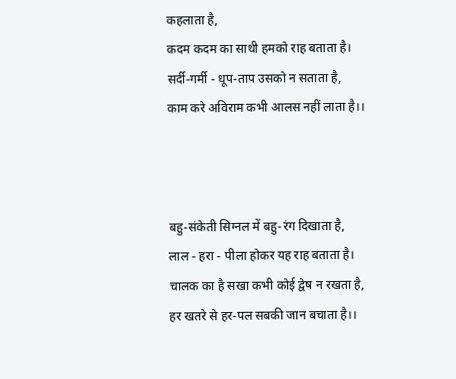कहलाता है,
कदम कदम का साथी हमको राह बताता है।
सर्दी-गर्मी - धूप-ताप उसको न सताता है,
काम करे अविराम कभी आलस नहीं लाता है।।



बहु-संकेती सिग्नल में बहु-रंग दिखाता है,
लाल - हरा - पीला होकर यह राह बताता है।
चालक का है सखा कभी कोई द्वेष न रखता है,
हर खतरे से हर-पल सबकी जान बचाता है।।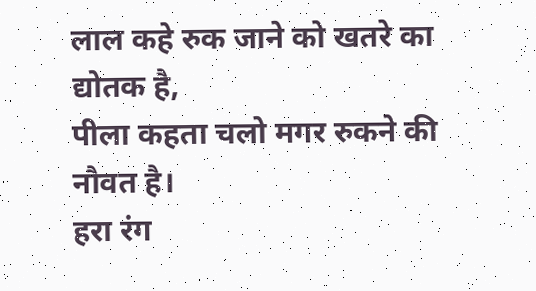लाल कहे रुक जाने को खतरे का द्योतक है,
पीला कहता चलो मगर रुकने की नौवत है।
हरा रंग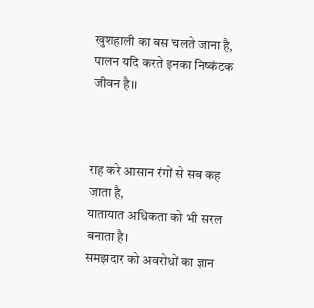खुशहाली का बस चलते जाना है,
पालन यदि करते इनका निष्कंटक जीवन है।।



राह करे आसान रंगों से सब कह जाता है,
यातायात अधिकता को भी सरल बनाता है।
समझदार को अवरोधों का ज्ञान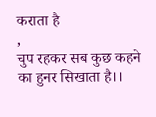कराता है
,
चुप रहकर सब कुछ कहने का हुनर सिखाता है।।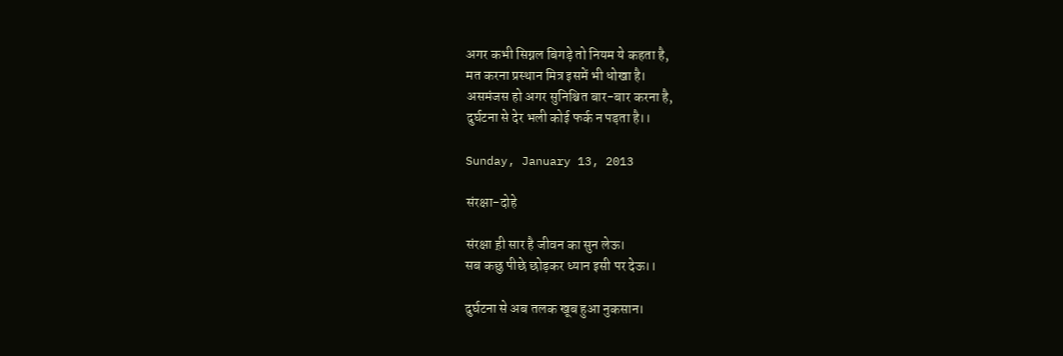अगर कभी सिग्नल बिगड़े तो नियम ये कहता है,
मत करना प्रस्थान मित्र इसमें भी धोखा है।
असमंजस हो अगर सुनिश्चित बार-बार करना है,
दुर्घटना से देर भली कोई फर्क न पड़ता है।।

Sunday, January 13, 2013

संरक्षा-दोहे

संरक्षा ह़ी सार है जीवन का सुन लेऊ।
सब कछु पीछे छोड़कर ध्यान इसी पर देऊ।।

दुर्घटना से अब तलक खूब हुआ नुकसान।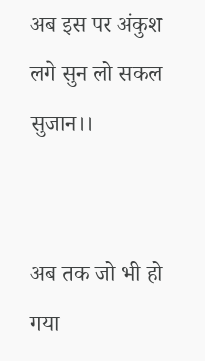अब इस पर अंकुश लगे सुन लो सकल सुजान।।


अब तक जो भी हो गया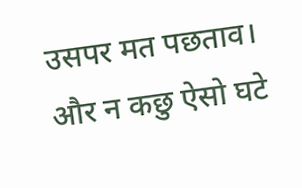उसपर मत पछताव।
और न कछु ऐसो घटे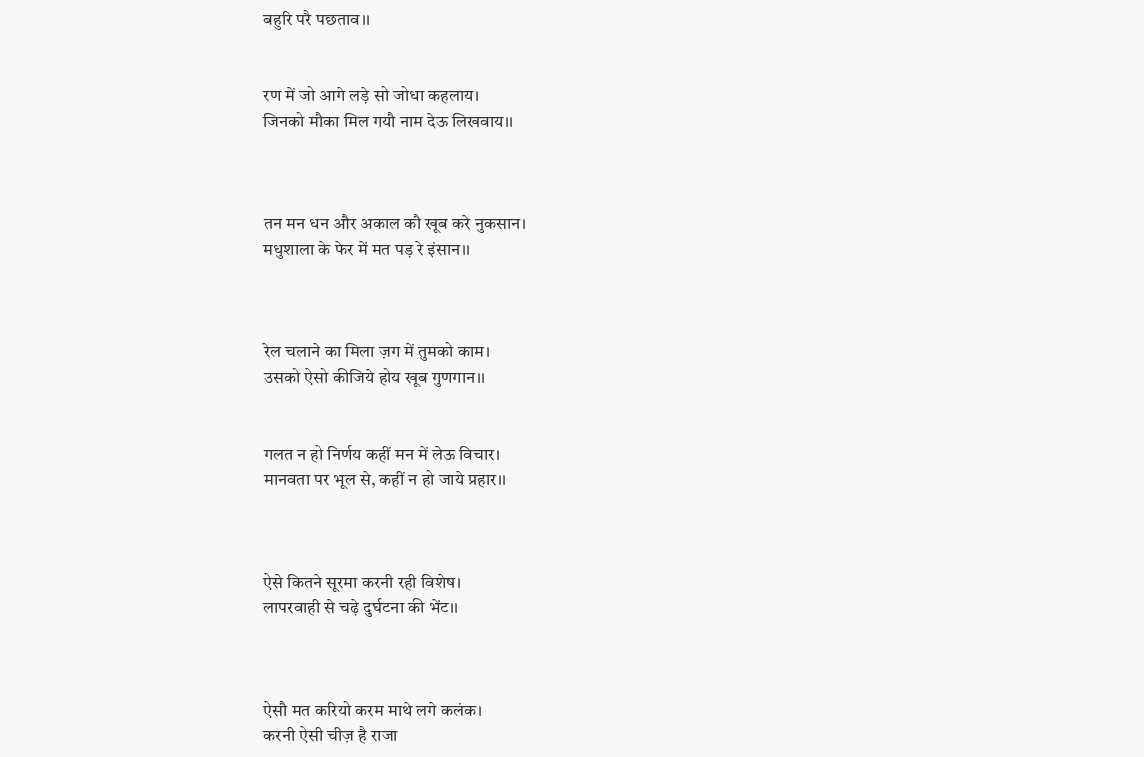बहुरि परै पछताव।।


रण में जो आगे लड़े सो जोधा कहलाय।
जिनको मौका मिल गयौ नाम देऊ लिखवाय।।



तन मन धन और अकाल कौ खूब करे नुकसान।
मधुशाला के फेर में मत पड़ रे इंसान।।



रेल चलाने का मिला ज़ग में तुमको काम।
उसको ऐसो कीजिये होय खूब गुणगान।।


गलत न हो निर्णय कहीं मन में लेऊ विचार।
मानवता पर भूल से, कहीं न हो जाये प्रहार।।



ऐसे कितने सूरमा करनी रही विशेष।
लापरवाही से चढ़े दुर्घटना की भेंट।।



ऐसौ मत करियो करम माथे लगे कलंक।
करनी ऐसी चीज़ है राजा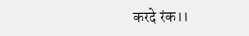करदे रंक।।